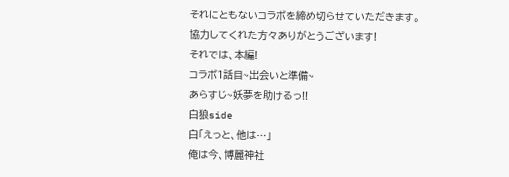それにともないコラボを締め切らせていただきます。
協力してくれた方々ありがとうございます!
それでは、本編!
コラボ1話目~出会いと準備~
あらすじ~妖夢を助けるっ!!
白狼side
白「えっと、他は…」
俺は今、博麗神社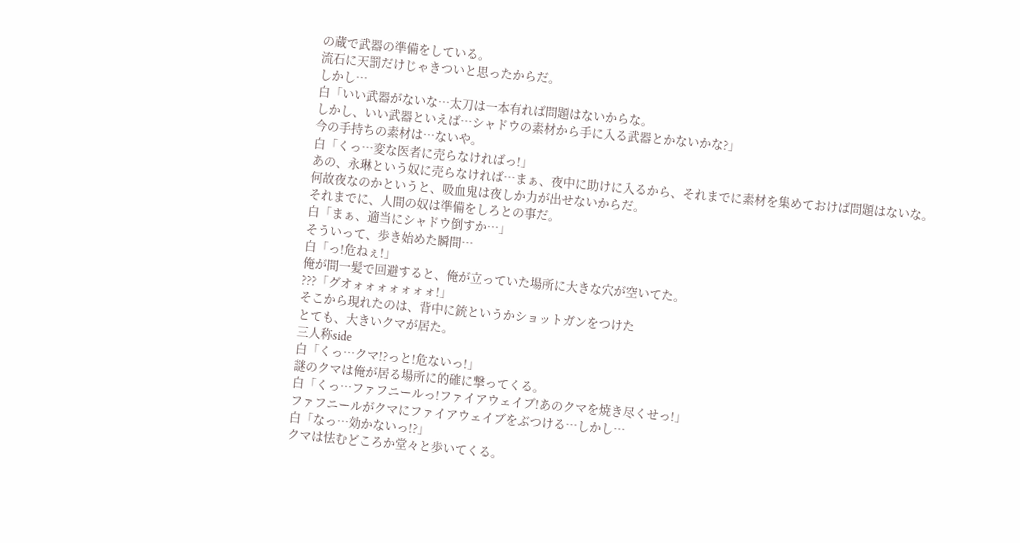の蔵で武器の準備をしている。
流石に天罰だけじゃきついと思ったからだ。
しかし…
白「いい武器がないな…太刀は一本有れば問題はないからな。
しかし、いい武器といえば…シャドウの素材から手に入る武器とかないかな?」
今の手持ちの素材は…ないや。
白「くっ…変な医者に売らなければっ!」
あの、永琳という奴に売らなければ…まぁ、夜中に助けに入るから、それまでに素材を集めておけば問題はないな。
何故夜なのかというと、吸血鬼は夜しか力が出せないからだ。
それまでに、人間の奴は準備をしろとの事だ。
白「まぁ、適当にシャドウ倒すか…」
そういって、歩き始めた瞬間…
白「っ!危ねぇ!」
俺が間一髪で回避すると、俺が立っていた場所に大きな穴が空いてた。
???「グオォォォォォォォ!」
そこから現れたのは、背中に銃というかショットガンをつけた
とても、大きいクマが居た。
三人称side
白「くっ…クマ!?っと!危ないっ!」
謎のクマは俺が居る場所に的確に撃ってくる。
白「くっ…ファフニールっ!ファイアウェイブ!あのクマを焼き尽くせっ!」
ファフニールがクマにファイアウェイブをぶつける…しかし…
白「なっ…効かないっ!?」
クマは怯むどころか堂々と歩いてくる。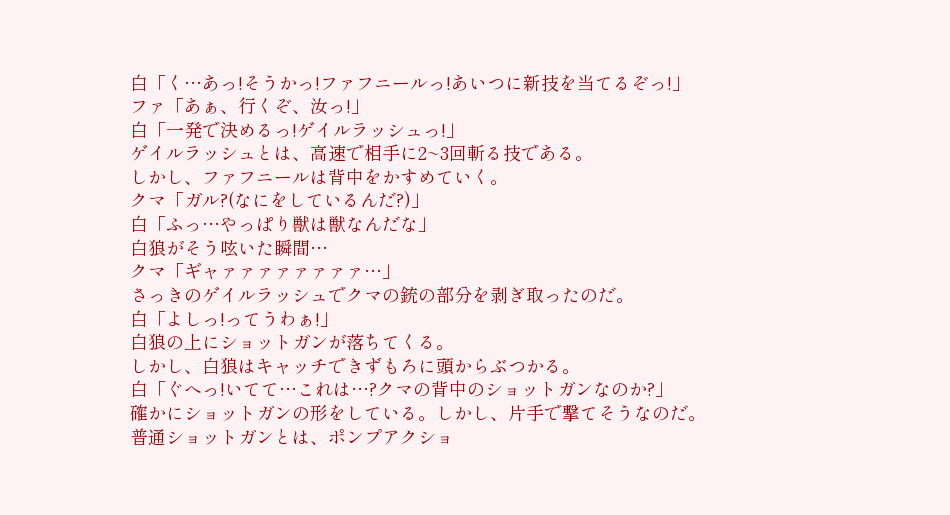白「く…あっ!そうかっ!ファフニールっ!あいつに新技を当てるぞっ!」
ファ「あぁ、行くぞ、汝っ!」
白「一発で決めるっ!ゲイルラッシュっ!」
ゲイルラッシュとは、高速で相手に2~3回斬る技である。
しかし、ファフニールは背中をかすめていく。
クマ「ガル?(なにをしているんだ?)」
白「ふっ…やっぱり獣は獣なんだな」
白狼がそう呟いた瞬間…
クマ「ギャァァァァァァァァ…」
さっきのゲイルラッシュでクマの銃の部分を剥ぎ取ったのだ。
白「よしっ!ってうわぁ!」
白狼の上にショットガンが落ちてくる。
しかし、白狼はキャッチできずもろに頭からぶつかる。
白「ぐへっ!いてて…これは…?クマの背中のショットガンなのか?」
確かにショットガンの形をしている。しかし、片手で撃てそうなのだ。
普通ショットガンとは、ポンプアクショ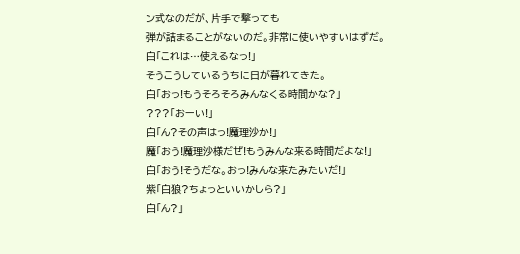ン式なのだが、片手で撃っても
弾が詰まることがないのだ。非常に使いやすいはずだ。
白「これは…使えるなっ!」
そうこうしているうちに日が暮れてきた。
白「おっ!もうそろそろみんなくる時間かな?」
???「おーい!」
白「ん?その声はっ!魔理沙か!」
魔「おう!魔理沙様だぜ!もうみんな来る時間だよな!」
白「おう!そうだな。おっ!みんな来たみたいだ!」
紫「白狼?ちょっといいかしら?」
白「ん?」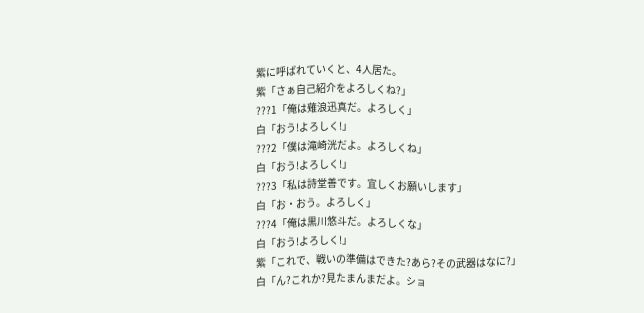紫に呼ばれていくと、4人居た。
紫「さぁ自己紹介をよろしくね?」
???1「俺は薙浪迅真だ。よろしく」
白「おう!よろしく!」
???2「僕は滝崎洸だよ。よろしくね」
白「おう!よろしく!」
???3「私は詩堂善です。宜しくお願いします」
白「お・おう。よろしく」
???4「俺は黒川悠斗だ。よろしくな」
白「おう!よろしく!」
紫「これで、戦いの準備はできた?あら?その武器はなに?」
白「ん?これか?見たまんまだよ。ショ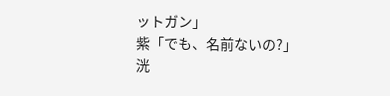ットガン」
紫「でも、名前ないの?」
洸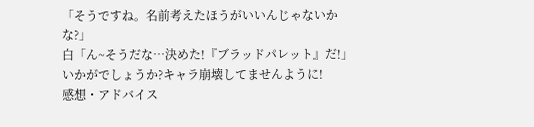「そうですね。名前考えたほうがいいんじゃないかな?」
白「ん~そうだな…決めた!『ブラッドパレット』だ!」
いかがでしょうか?キャラ崩壊してませんように!
感想・アドバイス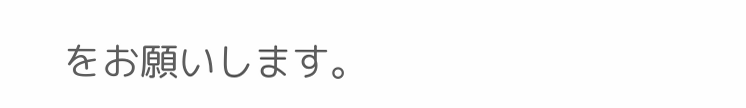をお願いします。